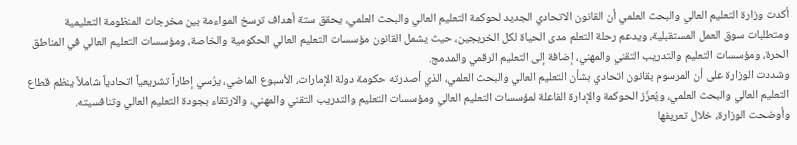أكدت وزارة التعليم العالي والبحث العلمي أن القانون الاتحادي الجديد لحوكمة التعليم العالي والبحث العلمي، يحقق ستة أهداف ترسخ المواءمة بين مخرجات المنظومة التعليمية ومتطلبات سوق العمل المستقبلية، ويدعم رحلة التعلم مدى الحياة لكل الخريجين، حيث يشمل القانون مؤسسات التعليم العالي الحكومية والخاصة، ومؤسسات التعليم العالي في المناطق الحرة، ومؤسسات التعليم والتدريب التقني والمهني، إضافة إلى التعليم الرقمي والمدمج.
وشددت الوزارة على أن المرسوم بقانون اتحادي بشأن التعليم العالي والبحث العلمي، الذي أصدرته حكومة دولة الإمارات، الأسبوع الماضي، يرُسي إطاراً تشريعياً اتحادياً شاملاً ينظم قطاع التعليم العالي والبحث العلمي، ويُعزّز الحوكمة والإدارة الفاعلة لمؤسسات التعليم العالي ومؤسسات التعليم والتدريب التقني والمهني، والارتقاء بجودة التعليم العالي وتنافسيته.
وأوضحت الوزارة، خلال تعريفها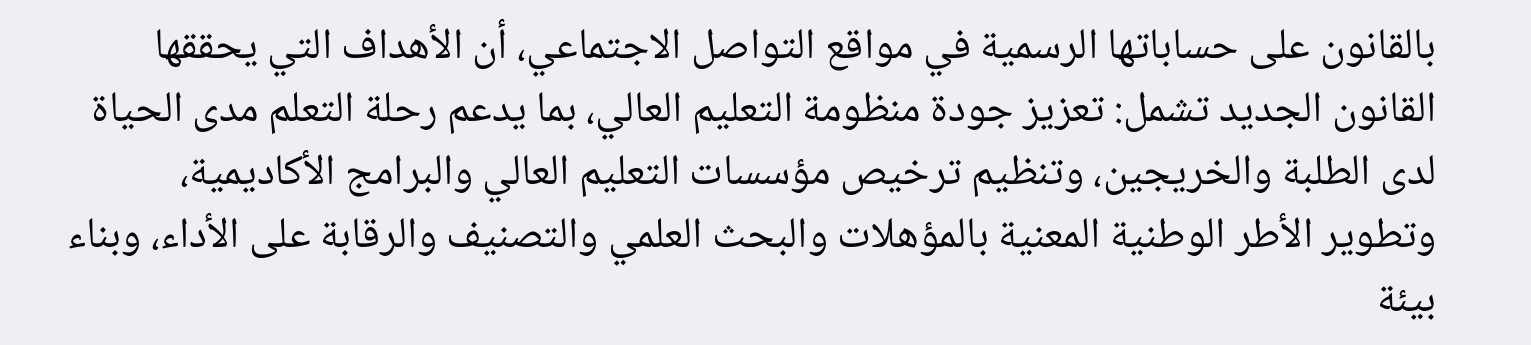بالقانون على حساباتها الرسمية في مواقع التواصل الاجتماعي، أن الأهداف التي يحققها القانون الجديد تشمل: تعزيز جودة منظومة التعليم العالي، بما يدعم رحلة التعلم مدى الحياة لدى الطلبة والخريجين، وتنظيم ترخيص مؤسسات التعليم العالي والبرامج الأكاديمية، وتطوير الأطر الوطنية المعنية بالمؤهلات والبحث العلمي والتصنيف والرقابة على الأداء، وبناء بيئة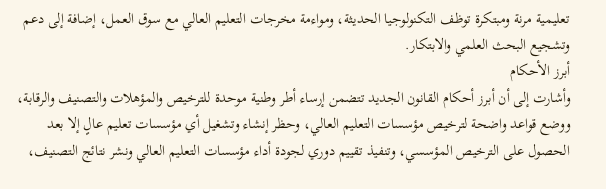تعليمية مرنة ومبتكرة توظف التكنولوجيا الحديثة، ومواءمة مخرجات التعليم العالي مع سوق العمل، إضافة إلى دعم وتشجيع البحث العلمي والابتكار.
أبرز الأحكام
وأشارت إلى أن أبرز أحكام القانون الجديد تتضمن إرساء أطر وطنية موحدة للترخيص والمؤهلات والتصنيف والرقابة، ووضع قواعد واضحة لترخيص مؤسسات التعليم العالي، وحظر إنشاء وتشغيل أي مؤسسات تعليم عالٍ إلا بعد الحصول على الترخيص المؤسسي، وتنفيذ تقييم دوري لجودة أداء مؤسسات التعليم العالي ونشر نتائج التصنيف،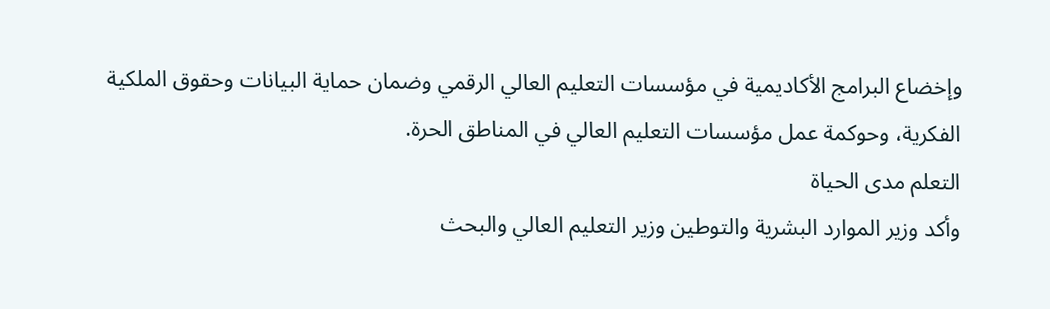وإخضاع البرامج الأكاديمية في مؤسسات التعليم العالي الرقمي وضمان حماية البيانات وحقوق الملكية الفكرية، وحوكمة عمل مؤسسات التعليم العالي في المناطق الحرة.
التعلم مدى الحياة
وأكد وزير الموارد البشرية والتوطين وزير التعليم العالي والبحث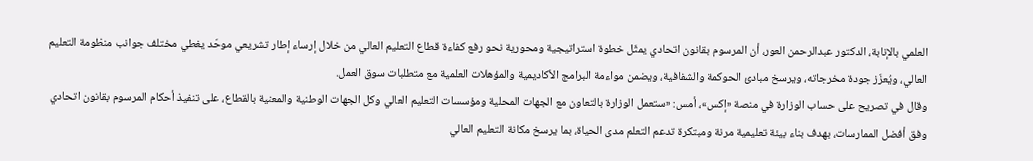العلمي بالإنابة، الدكتور عبدالرحمن العور، أن المرسوم بقانون اتحادي يمثّل خطوة استراتيجية ومحورية نحو رفع كفاءة قطاع التعليم العالي من خلال إرساء إطار تشريعي موحّد يغطي مختلف جوانب منظومة التعليم العالي، ويُعزّز جودة مخرجاته، ويرسخ مبادئ الحوكمة والشفافية، ويضمن مواءمة البرامج الأكاديمية والمؤهلات العلمية مع متطلبات سوق العمل.
وقال في تصريح على حساب الوزارة في منصة «إكس»، أمس: «ستعمل الوزارة بالتعاون مع الجهات المحلية ومؤسسات التعليم العالي وكل الجهات الوطنية والمعنية بالقطاع، على تنفيذ أحكام المرسوم بقانون اتحادي وفق أفضل الممارسات، بهدف بناء بيئة تعليمية مرنة ومبتكرة تدعم التعلم مدى الحياة، بما يرسخ مكانة التعليم العالي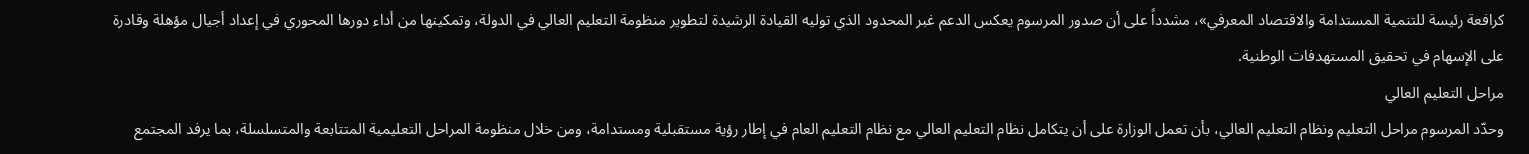كرافعة رئيسة للتنمية المستدامة والاقتصاد المعرفي»، مشدداً على أن صدور المرسوم يعكس الدعم غبر المحدود الذي توليه القيادة الرشيدة لتطوير منظومة التعليم العالي في الدولة، وتمكينها من أداء دورها المحوري في إعداد أجيال مؤهلة وقادرة على الإسهام في تحقيق المستهدفات الوطنية.
مراحل التعليم العالي
وحدّد المرسوم مراحل التعليم ونظام التعليم العالي، بأن تعمل الوزارة على أن يتكامل نظام التعليم العالي مع نظام التعليم العام في إطار رؤية مستقبلية ومستدامة، ومن خلال منظومة المراحل التعليمية المتتابعة والمتسلسلة، بما يرفد المجتمع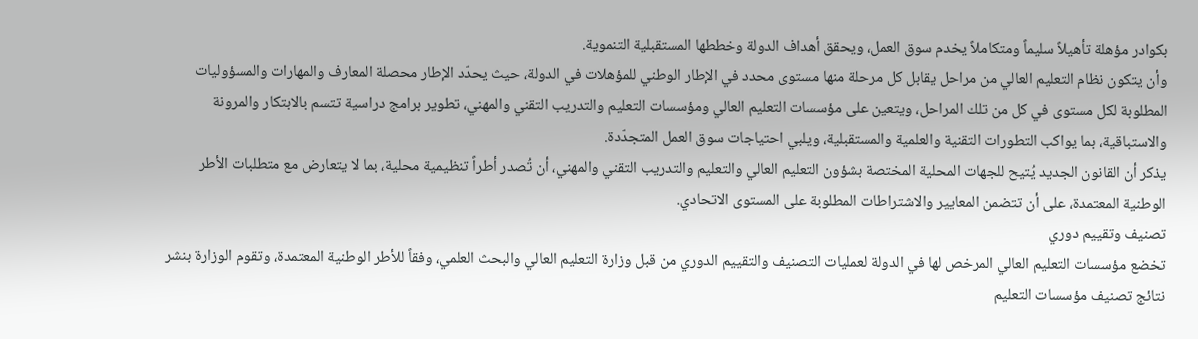بكوادر مؤهلة تأهيلاً سليماً ومتكاملاً يخدم سوق العمل، ويحقق أهداف الدولة وخططها المستقبلية التنموية.
وأن يتكون نظام التعليم العالي من مراحل يقابل كل مرحلة منها مستوى محدد في الإطار الوطني للمؤهلات في الدولة، حيث يحدّد الإطار محصلة المعارف والمهارات والمسؤوليات المطلوبة لكل مستوى في كل من تلك المراحل، ويتعين على مؤسسات التعليم العالي ومؤسسات التعليم والتدريب التقني والمهني، تطوير برامج دراسية تتسم بالابتكار والمرونة والاستباقية، بما يواكب التطورات التقنية والعلمية والمستقبلية، ويلبي احتياجات سوق العمل المتجدّدة.
يذكر أن القانون الجديد يُتيح للجهات المحلية المختصة بشؤون التعليم العالي والتعليم والتدريب التقني والمهني، أن تُصدر أطراً تنظيمية محلية، بما لا يتعارض مع متطلبات الأطر الوطنية المعتمدة، على أن تتضمن المعايير والاشتراطات المطلوبة على المستوى الاتحادي.
تصنيف وتقييم دوري
تخضع مؤسسات التعليم العالي المرخص لها في الدولة لعمليات التصنيف والتقييم الدوري من قبل وزارة التعليم العالي والبحث العلمي، وفقاً للأطر الوطنية المعتمدة، وتقوم الوزارة بنشر نتائج تصنيف مؤسسات التعليم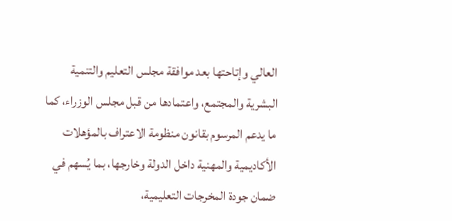العالي وإتاحتها بعد موافقة مجلس التعليم والتنمية البشرية والمجتمع، واعتمادها من قبل مجلس الوزراء، كما ما يدعم المرسوم بقانون منظومة الاعتراف بالمؤهلات الأكاديمية والمهنية داخل الدولة وخارجها، بما يُسهم في ضمان جودة المخرجات التعليمية،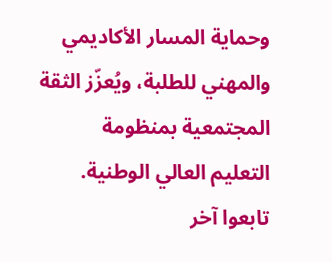وحماية المسار الأكاديمي والمهني للطلبة، ويُعزّز الثقة المجتمعية بمنظومة التعليم العالي الوطنية.
تابعوا آخر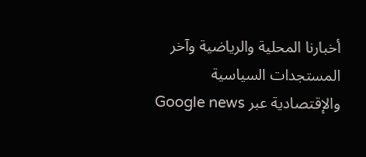أخبارنا المحلية والرياضية وآخر المستجدات السياسية والإقتصادية عبر Google news